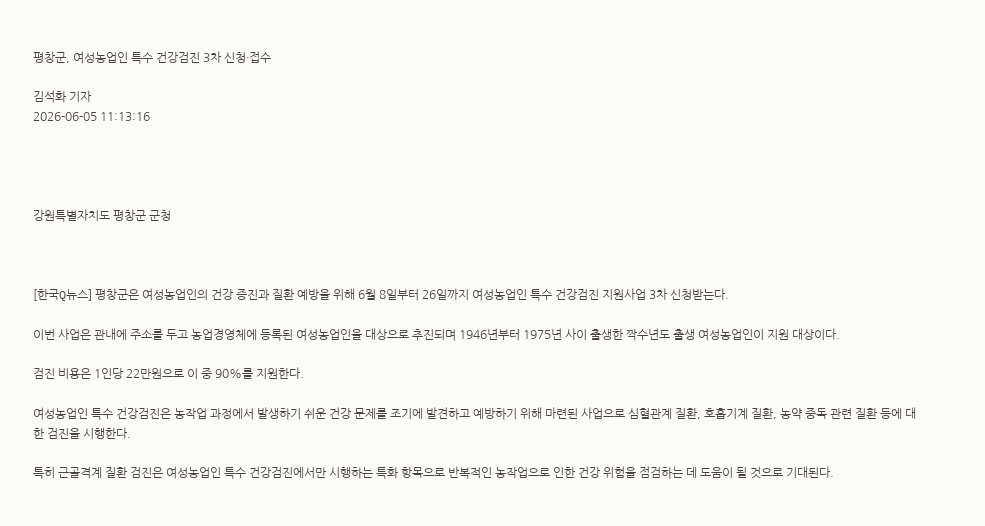평창군, 여성농업인 특수 건강검진 3차 신청·접수

김석화 기자
2026-06-05 11:13:16




강원특별자치도 평창군 군청



[한국Q뉴스] 평창군은 여성농업인의 건강 증진과 질환 예방을 위해 6월 8일부터 26일까지 여성농업인 특수 건강검진 지원사업 3차 신청받는다.

이번 사업은 관내에 주소를 두고 농업경영체에 등록된 여성농업인을 대상으로 추진되며 1946년부터 1975년 사이 출생한 짝수년도 출생 여성농업인이 지원 대상이다.

검진 비용은 1인당 22만원으로 이 중 90%를 지원한다.

여성농업인 특수 건강검진은 농작업 과정에서 발생하기 쉬운 건강 문제를 조기에 발견하고 예방하기 위해 마련된 사업으로 심혈관계 질환, 호흡기계 질환, 농약 중독 관련 질환 등에 대한 검진을 시행한다.

특히 근골격계 질환 검진은 여성농업인 특수 건강검진에서만 시행하는 특화 항목으로 반복적인 농작업으로 인한 건강 위험을 점검하는 데 도움이 될 것으로 기대된다.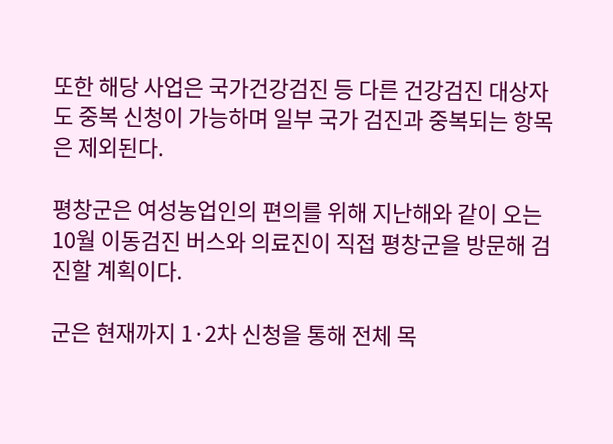또한 해당 사업은 국가건강검진 등 다른 건강검진 대상자도 중복 신청이 가능하며 일부 국가 검진과 중복되는 항목은 제외된다.

평창군은 여성농업인의 편의를 위해 지난해와 같이 오는 10월 이동검진 버스와 의료진이 직접 평창군을 방문해 검진할 계획이다.

군은 현재까지 1·2차 신청을 통해 전체 목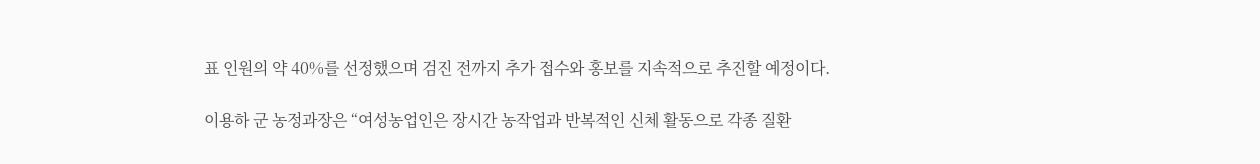표 인원의 약 40%를 선정했으며 검진 전까지 추가 접수와 홍보를 지속적으로 추진할 예정이다.

이용하 군 농정과장은 “여성농업인은 장시간 농작업과 반복적인 신체 활동으로 각종 질환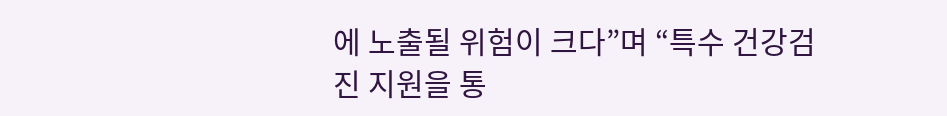에 노출될 위험이 크다”며 “특수 건강검진 지원을 통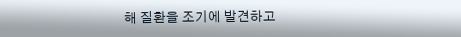해 질환을 조기에 발견하고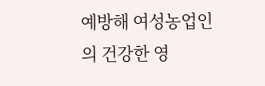예방해 여성농업인의 건강한 영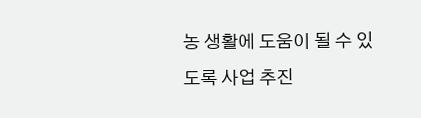농 생활에 도움이 될 수 있도록 사업 추진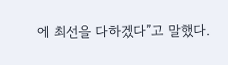에 최선을 다하겠다”고 말했다.